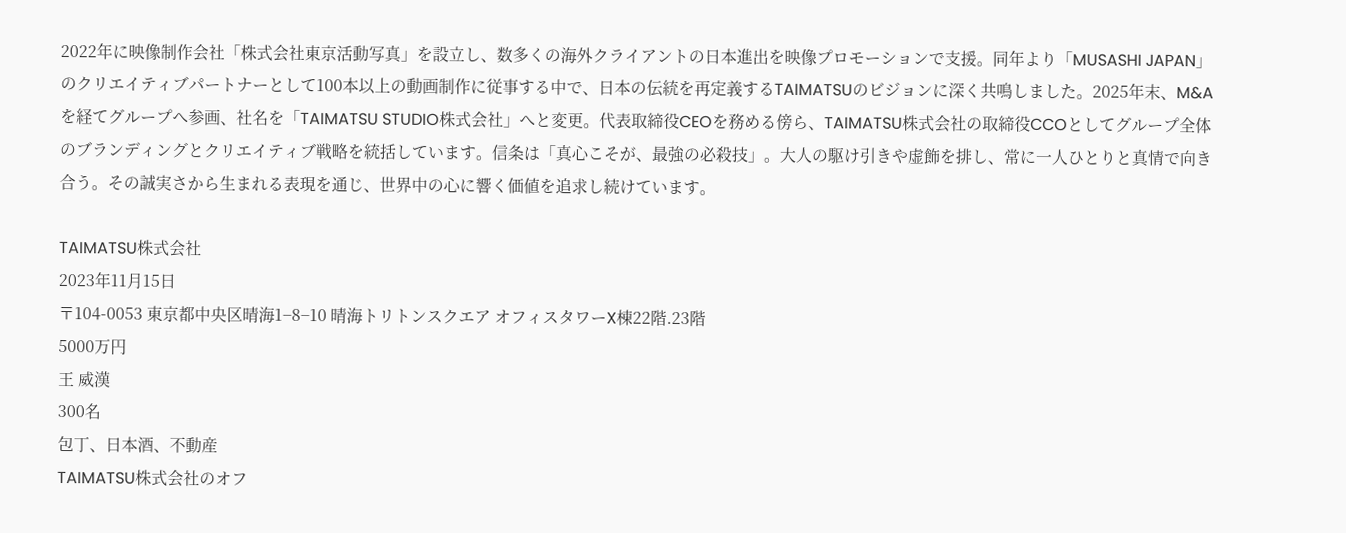2022年に映像制作会社「株式会社東京活動写真」を設立し、数多くの海外クライアントの日本進出を映像プロモーションで支援。同年より「MUSASHI JAPAN」のクリエイティブパートナーとして100本以上の動画制作に従事する中で、日本の伝統を再定義するTAIMATSUのビジョンに深く共鳴しました。2025年末、M&Aを経てグループへ参画、社名を「TAIMATSU STUDIO株式会社」へと変更。代表取締役CEOを務める傍ら、TAIMATSU株式会社の取締役CCOとしてグループ全体のブランディングとクリエイティブ戦略を統括しています。信条は「真心こそが、最強の必殺技」。大人の駆け引きや虚飾を排し、常に一人ひとりと真情で向き合う。その誠実さから生まれる表現を通じ、世界中の心に響く価値を追求し続けています。

TAIMATSU株式会社
2023年11月15日
〒104-0053 東京都中央区晴海1−8−10 晴海トリトンスクエア オフィスタワーX棟22階.23階
5000万円
王 威漢
300名
包丁、日本酒、不動産
TAIMATSU株式会社のオフ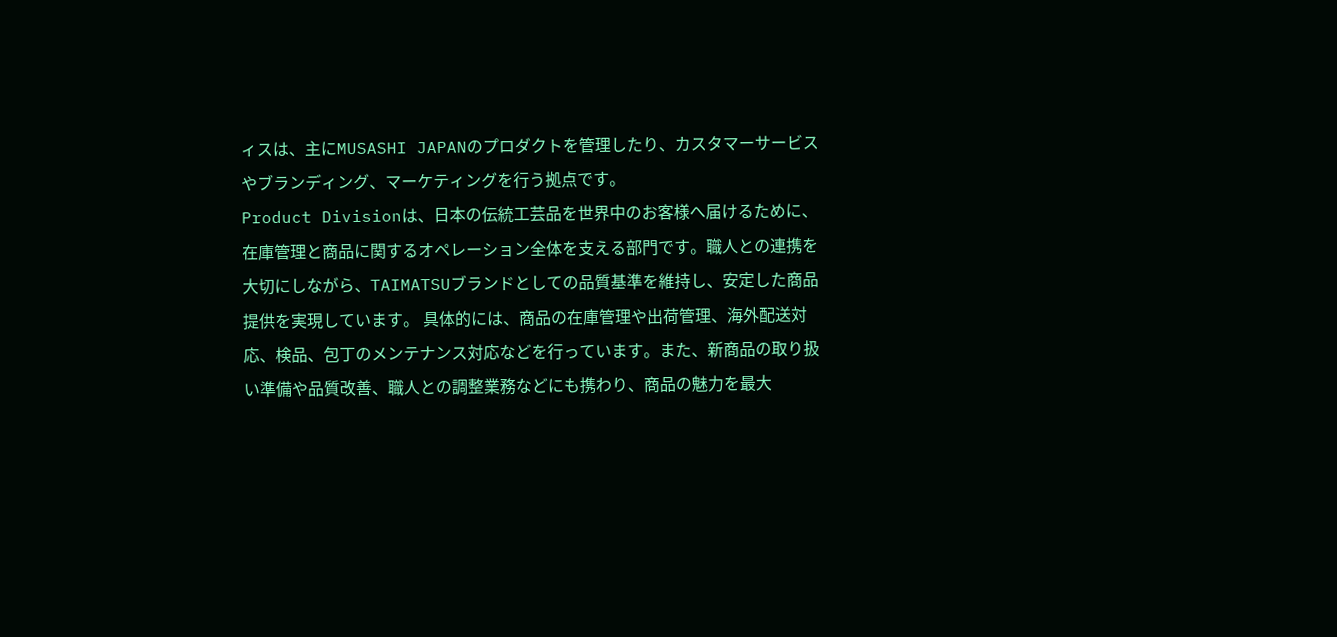ィスは、主にMUSASHI JAPANのプロダクトを管理したり、カスタマーサービスやブランディング、マーケティングを行う拠点です。
Product Divisionは、日本の伝統工芸品を世界中のお客様へ届けるために、在庫管理と商品に関するオペレーション全体を支える部門です。職人との連携を大切にしながら、TAIMATSUブランドとしての品質基準を維持し、安定した商品提供を実現しています。 具体的には、商品の在庫管理や出荷管理、海外配送対応、検品、包丁のメンテナンス対応などを行っています。また、新商品の取り扱い準備や品質改善、職人との調整業務などにも携わり、商品の魅力を最大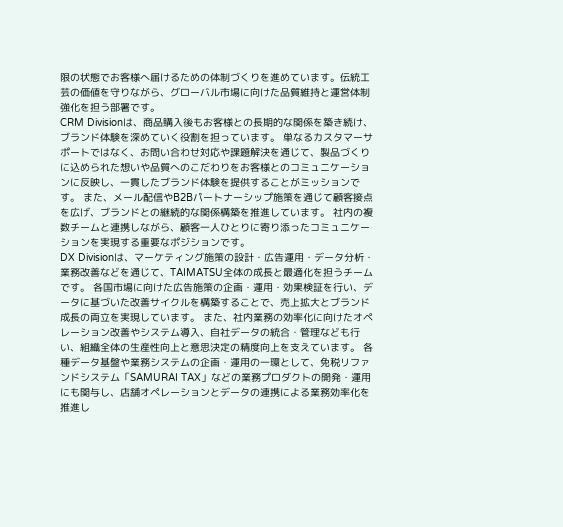限の状態でお客様へ届けるための体制づくりを進めています。伝統工芸の価値を守りながら、グローバル市場に向けた品質維持と運営体制強化を担う部署です。
CRM Divisionは、商品購入後もお客様との長期的な関係を築き続け、ブランド体験を深めていく役割を担っています。 単なるカスタマーサポートではなく、お問い合わせ対応や課題解決を通じて、製品づくりに込められた想いや品質へのこだわりをお客様とのコミュニケーションに反映し、一貫したブランド体験を提供することがミッションです。 また、メール配信やB2Bパートナーシップ施策を通じて顧客接点を広げ、ブランドとの継続的な関係構築を推進しています。 社内の複数チームと連携しながら、顧客一人ひとりに寄り添ったコミュニケーションを実現する重要なポジションです。
DX Divisionは、マーケティング施策の設計・広告運用・データ分析・業務改善などを通じて、TAIMATSU全体の成長と最適化を担うチームです。 各国市場に向けた広告施策の企画・運用・効果検証を行い、データに基づいた改善サイクルを構築することで、売上拡大とブランド成長の両立を実現しています。 また、社内業務の効率化に向けたオペレーション改善やシステム導入、自社データの統合・管理なども行い、組織全体の生産性向上と意思決定の精度向上を支えています。 各種データ基盤や業務システムの企画・運用の一環として、免税リファンドシステム「SAMURAI TAX」などの業務プロダクトの開発・運用にも関与し、店舗オペレーションとデータの連携による業務効率化を推進し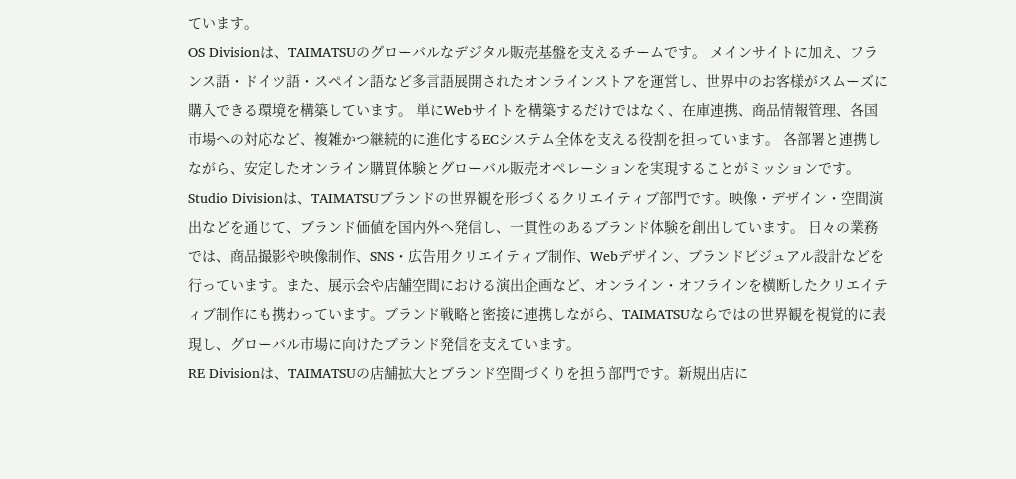ています。
OS Divisionは、TAIMATSUのグローバルなデジタル販売基盤を支えるチームです。 メインサイトに加え、フランス語・ドイツ語・スペイン語など多言語展開されたオンラインストアを運営し、世界中のお客様がスムーズに購入できる環境を構築しています。 単にWebサイトを構築するだけではなく、在庫連携、商品情報管理、各国市場への対応など、複雑かつ継続的に進化するECシステム全体を支える役割を担っています。 各部署と連携しながら、安定したオンライン購買体験とグローバル販売オペレーションを実現することがミッションです。
Studio Divisionは、TAIMATSUブランドの世界観を形づくるクリエイティブ部門です。映像・デザイン・空間演出などを通じて、ブランド価値を国内外へ発信し、一貫性のあるブランド体験を創出しています。 日々の業務では、商品撮影や映像制作、SNS・広告用クリエイティブ制作、Webデザイン、ブランドビジュアル設計などを行っています。また、展示会や店舗空間における演出企画など、オンライン・オフラインを横断したクリエイティブ制作にも携わっています。ブランド戦略と密接に連携しながら、TAIMATSUならではの世界観を視覚的に表現し、グローバル市場に向けたブランド発信を支えています。
RE Divisionは、TAIMATSUの店舗拡大とブランド空間づくりを担う部門です。新規出店に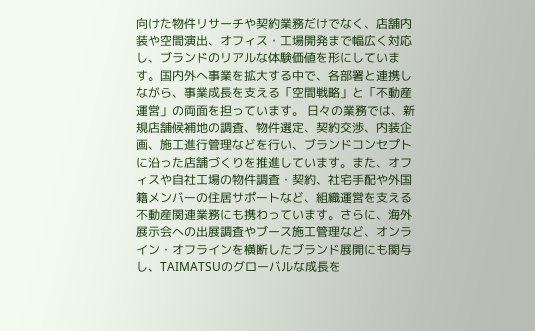向けた物件リサーチや契約業務だけでなく、店舗内装や空間演出、オフィス・工場開発まで幅広く対応し、ブランドのリアルな体験価値を形にしています。国内外へ事業を拡大する中で、各部署と連携しながら、事業成長を支える「空間戦略」と「不動産運営」の両面を担っています。 日々の業務では、新規店舗候補地の調査、物件選定、契約交渉、内装企画、施工進行管理などを行い、ブランドコンセプトに沿った店舗づくりを推進しています。また、オフィスや自社工場の物件調査・契約、社宅手配や外国籍メンバーの住居サポートなど、組織運営を支える不動産関連業務にも携わっています。さらに、海外展示会への出展調査やブース施工管理など、オンライン・オフラインを横断したブランド展開にも関与し、TAIMATSUのグローバルな成長を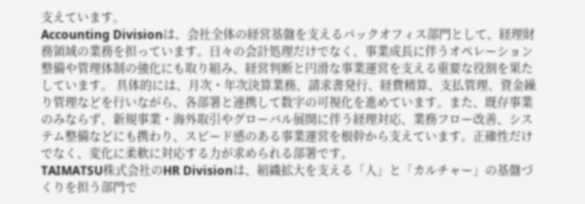支えています。
Accounting Divisionは、会社全体の経営基盤を支えるバックオフィス部門として、経理財務領域の業務を担っています。日々の会計処理だけでなく、事業成長に伴うオペレーション整備や管理体制の強化にも取り組み、経営判断と円滑な事業運営を支える重要な役割を果たしています。 具体的には、月次・年次決算業務、請求書発行、経費精算、支払管理、資金繰り管理などを行いながら、各部署と連携して数字の可視化を進めています。また、既存事業のみならず、新規事業・海外取引やグローバル展開に伴う経理対応、業務フロー改善、システム整備などにも携わり、スピード感のある事業運営を根幹から支えています。正確性だけでなく、変化に柔軟に対応する力が求められる部署です。
TAIMATSU株式会社のHR Divisionは、組織拡大を支える「人」と「カルチャー」の基盤づくりを担う部門で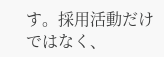す。採用活動だけではなく、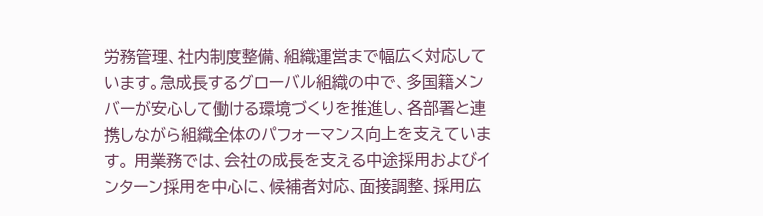労務管理、社内制度整備、組織運営まで幅広く対応しています。急成長するグローバル組織の中で、多国籍メンバーが安心して働ける環境づくりを推進し、各部署と連携しながら組織全体のパフォーマンス向上を支えています。 用業務では、会社の成長を支える中途採用およびインターン採用を中心に、候補者対応、面接調整、採用広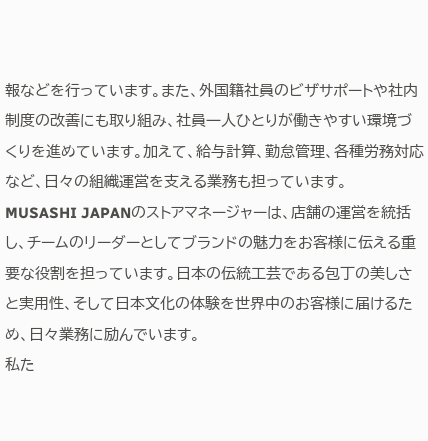報などを行っています。また、外国籍社員のビザサポートや社内制度の改善にも取り組み、社員一人ひとりが働きやすい環境づくりを進めています。加えて、給与計算、勤怠管理、各種労務対応など、日々の組織運営を支える業務も担っています。
MUSASHI JAPANのストアマネージャーは、店舗の運営を統括し、チームのリーダーとしてブランドの魅力をお客様に伝える重要な役割を担っています。日本の伝統工芸である包丁の美しさと実用性、そして日本文化の体験を世界中のお客様に届けるため、日々業務に励んでいます。
私た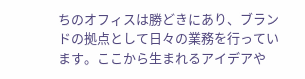ちのオフィスは勝どきにあり、ブランドの拠点として日々の業務を行っています。ここから生まれるアイデアや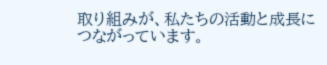取り組みが、私たちの活動と成長につながっています。